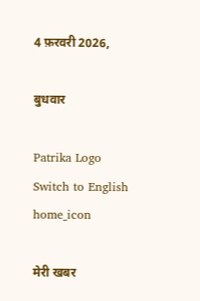4 फ़रवरी 2026,

बुधवार

Patrika Logo
Switch to English
home_icon

मेरी खबर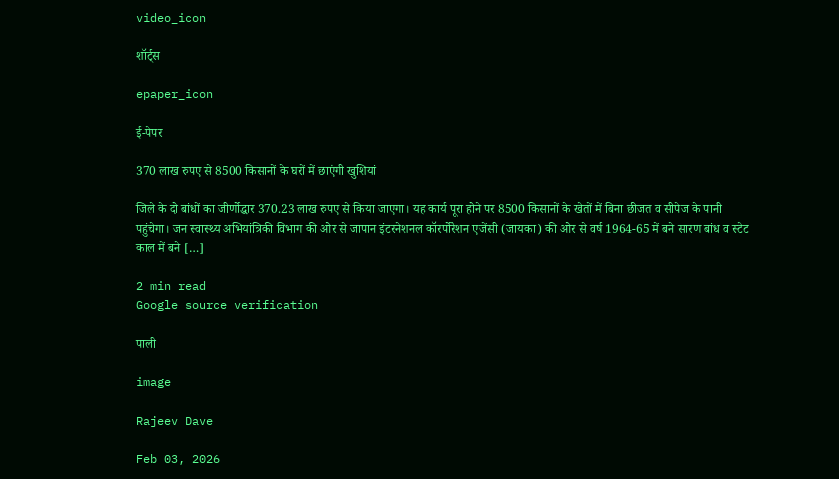video_icon

शॉर्ट्स

epaper_icon

ई-पेपर

370 लाख रुपए से 8500 किसानों के घरों में छाएंगी खुशियां

जिले के दो बांधों का जीर्णोद्धार 370.23 लाख रुपए से किया जाएगा। यह कार्य पूरा होने पर 8500 किसानों के खेतों में बिना छीजत व सीपेज के पानी पहुंचेगा। जन स्वास्थ्य अभियांत्रिकी विभाग की ओर से जापान इंटरनेशनल कॉरर्पोरेशन एजेंसी (जायका) की ओर से वर्ष 1964-65 में बने सारण बांध व स्टेट काल में बने […]

2 min read
Google source verification

पाली

image

Rajeev Dave

Feb 03, 2026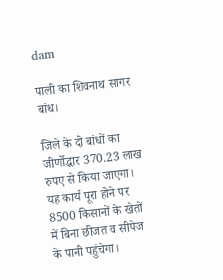dam

पाली का शिवनाथ सागर बांध।

जिले के दो बांधों का जीर्णोद्धार 370.23 लाख रुपए से किया जाएगा। यह कार्य पूरा होने पर 8500 किसानों के खेतों में बिना छीजत व सीपेज के पानी पहुंचेगा।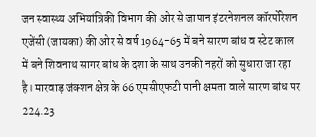जन स्वास्थ्य अभियांत्रिकी विभाग की ओर से जापान इंटरनेशनल कॉरर्पोरेशन एजेंसी (जायका) की ओर से वर्ष 1964-65 में बने सारण बांध व स्टेट काल में बने शिवनाथ सागर बांध के दशा के साथ उनकी नहरों को सुधारा जा रहा है। मारवाड़ जंक्शन क्षेत्र के 66 एमसीएफटी पानी क्षमता वाले सारण बांध पर 224.23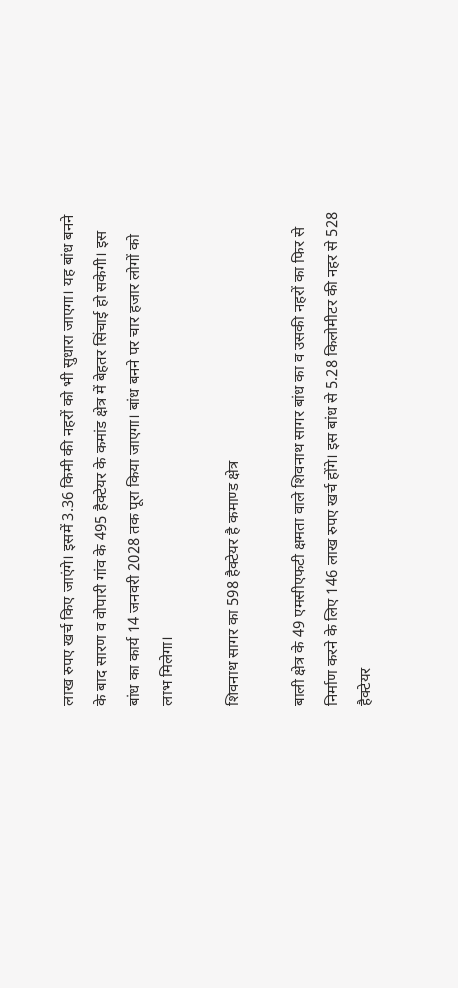लाख रुपए खर्च किए जाएंगे। इसमें 3.36 किमी की नहरों को भी सुधारा जाएगा। यह बांध बनने के बाद सारण व वोपारी गांव के 495 हैक्टेयर के कमांड क्षेत्र में बेहतर सिंचाई हो सकेगी। इस बांध का कार्य 14 जनवरी 2028 तक पूरा किया जाएगा। बांध बनने पर चार हजार लोगों को लाभ मिलेगा।

शिवनाथ सागर का 598 हैक्टेयर है कमाण्ड क्षेत्र

बाली क्षेत्र के 49 एमसीएफटी क्षमता वाले शिवनाथ सागर बांध का व उसकी नहरों का फिर से निर्माण करने के लिए 146 लाख रुपए खर्च होंगे। इस बांध से 5.28 किलोमीटर की नहर से 528 हैक्टेयर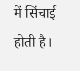में सिंचाई होती है।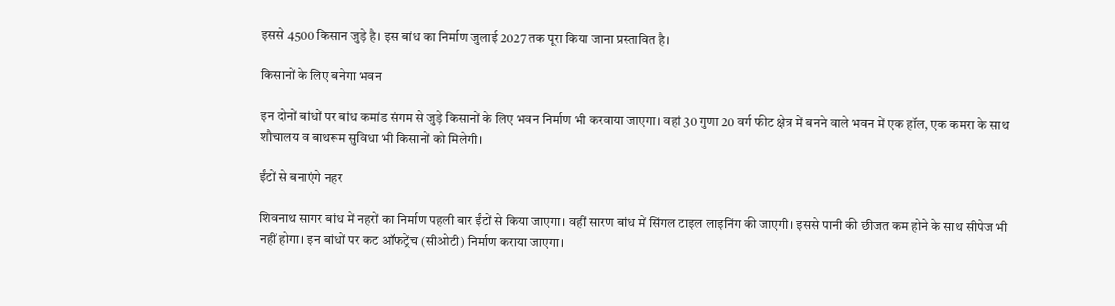इससे 4500 किसान जुड़े है। इस बांध का निर्माण जुलाई 2027 तक पूरा किया जाना प्रस्तावित है।

किसानों के लिए बनेगा भवन

इन दोनों बांधों पर बांध कमांड संगम से जुड़े किसानों के लिए भवन निर्माण भी करवाया जाएगा। वहां 30 गुणा 20 वर्ग फीट क्षेत्र में बनने वाले भवन में एक हॉल, एक कमरा के साथ शौचालय व बाथरूम सुविधा भी किसानों को मिलेगी।

ईंटों से बनाएंगे नहर

शिवनाथ सागर बांध में नहरों का निर्माण पहली बार ईंटों से किया जाएगा। वहीं सारण बांध में सिंगल टाइल लाइनिंग की जाएगी। इससे पानी की छीजत कम होने के साथ सीपेज भी नहीं होगा। इन बांधों पर कट ऑफट्रेंच (सीओटी) निर्माण कराया जाएगा।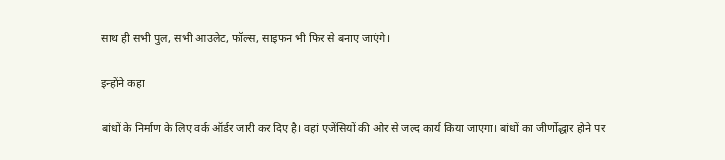साथ ही सभी पुल, सभी आउलेट, फॉल्स, साइफन भी फिर से बनाए जाएंगे।

इन्होंने कहा

बांधों के निर्माण के लिए वर्क ऑर्डर जारी कर दिए है। वहां एजेंसियों की ओर से जल्द कार्य किया जाएगा। बांधों का जीर्णोद्धार होने पर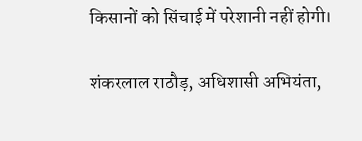किसानों को सिंचाई में परेशानी नहीं होगी।

शंकरलाल राठौड़, अधिशासी अभियंता,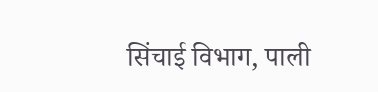सिंचाई विभाग, पाली